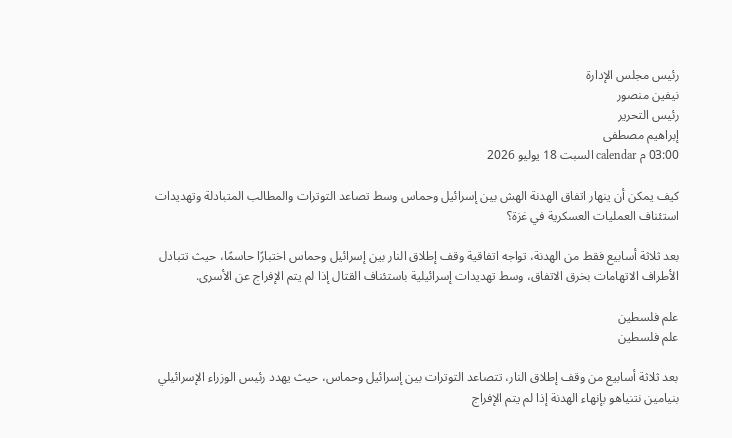رئيس مجلس الإدارة
نيفين منصور
رئيس التحرير
إبراهيم مصطفى
03:00 م calendar السبت 18 يوليو 2026

كيف يمكن أن ينهار اتفاق الهدنة الهش بين إسرائيل وحماس وسط تصاعد التوترات والمطالب المتبادلة وتهديدات استئناف العمليات العسكرية في غزة؟

بعد ثلاثة أسابيع فقط من الهدنة، تواجه اتفاقية وقف إطلاق النار بين إسرائيل وحماس اختبارًا حاسمًا، حيث تتبادل الأطراف الاتهامات بخرق الاتفاق، وسط تهديدات إسرائيلية باستئناف القتال إذا لم يتم الإفراج عن الأسرى.

علم فلسطين
علم فلسطين

بعد ثلاثة أسابيع من وقف إطلاق النار، تتصاعد التوترات بين إسرائيل وحماس، حيث يهدد رئيس الوزراء الإسرائيلي بنيامين نتنياهو بإنهاء الهدنة إذا لم يتم الإفراج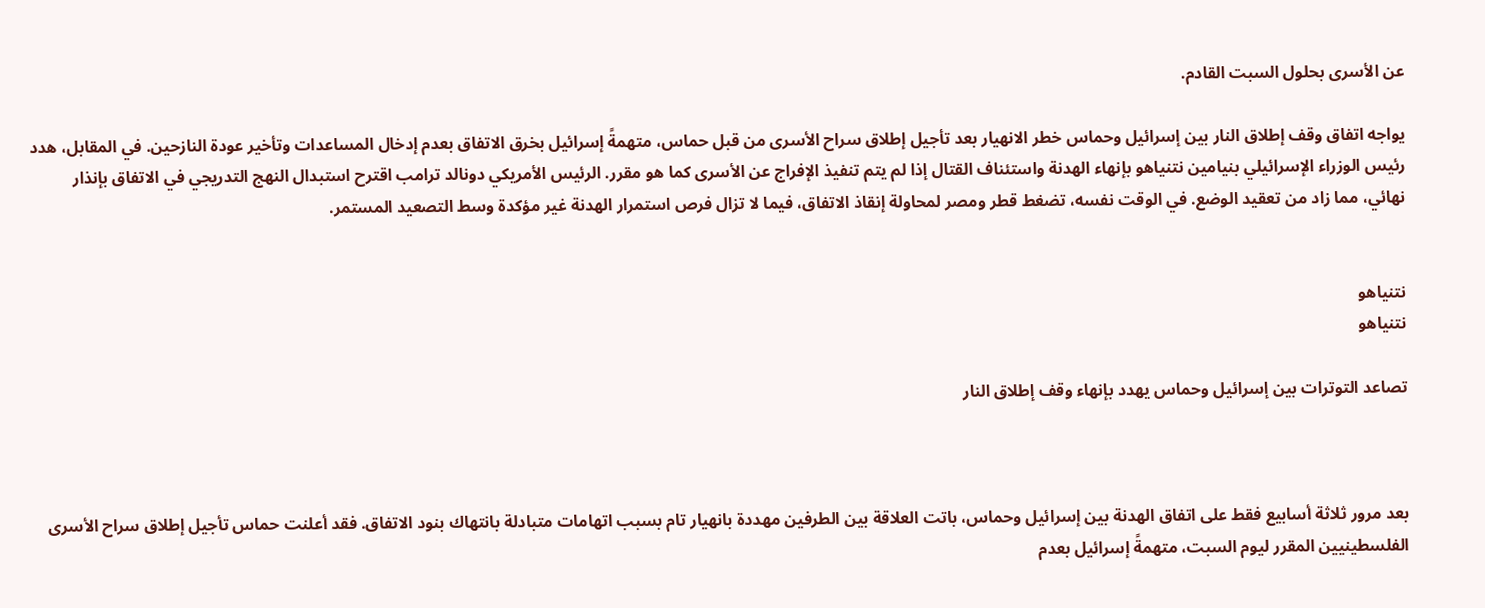عن الأسرى بحلول السبت القادم.

يواجه اتفاق وقف إطلاق النار بين إسرائيل وحماس خطر الانهيار بعد تأجيل إطلاق سراح الأسرى من قبل حماس، متهمةً إسرائيل بخرق الاتفاق بعدم إدخال المساعدات وتأخير عودة النازحين. في المقابل، هدد رئيس الوزراء الإسرائيلي بنيامين نتنياهو بإنهاء الهدنة واستئناف القتال إذا لم يتم تنفيذ الإفراج عن الأسرى كما هو مقرر. الرئيس الأمريكي دونالد ترامب اقترح استبدال النهج التدريجي في الاتفاق بإنذار نهائي، مما زاد من تعقيد الوضع. في الوقت نفسه، تضغط قطر ومصر لمحاولة إنقاذ الاتفاق، فيما لا تزال فرص استمرار الهدنة غير مؤكدة وسط التصعيد المستمر.


نتنياهو
نتنياهو

تصاعد التوترات بين إسرائيل وحماس يهدد بإنهاء وقف إطلاق النار



بعد مرور ثلاثة أسابيع فقط على اتفاق الهدنة بين إسرائيل وحماس، باتت العلاقة بين الطرفين مهددة بانهيار تام بسبب اتهامات متبادلة بانتهاك بنود الاتفاق. فقد أعلنت حماس تأجيل إطلاق سراح الأسرى الفلسطينيين المقرر ليوم السبت، متهمةً إسرائيل بعدم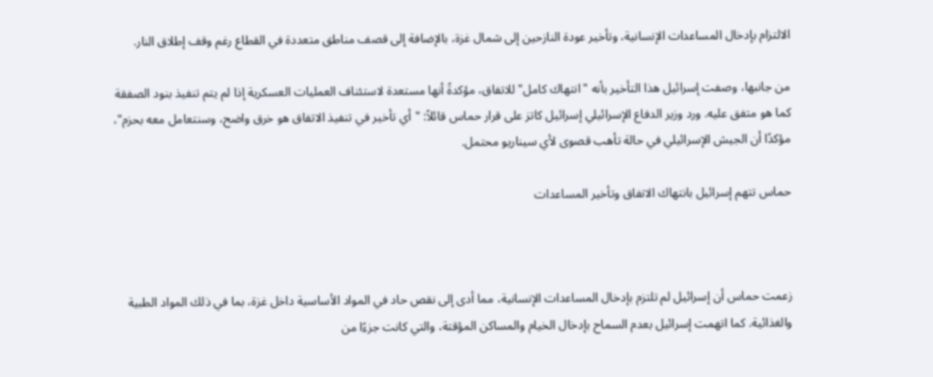الالتزام بإدخال المساعدات الإنسانية، وتأخير عودة النازحين إلى شمال غزة، بالإضافة إلى قصف مناطق متعددة في القطاع رغم وقف إطلاق النار.

من جانبها، وصفت إسرائيل هذا التأخير بأنه "انتهاك كامل" للاتفاق، مؤكدةً أنها مستعدة لاستئناف العمليات العسكرية إذا لم يتم تنفيذ بنود الصفقة كما هو متفق عليه. ورد وزير الدفاع الإسرائيلي إسرائيل كاتز على قرار حماس قائلاً: "أي تأخير في تنفيذ الاتفاق هو خرق واضح، وسنتعامل معه بحزم"، مؤكدًا أن الجيش الإسرائيلي في حالة تأهب قصوى لأي سيناريو محتمل.

حماس تتهم إسرائيل بانتهاك الاتفاق وتأخير المساعدات



زعمت حماس أن إسرائيل لم تلتزم بإدخال المساعدات الإنسانية، مما أدى إلى نقص حاد في المواد الأساسية داخل غزة، بما في ذلك المواد الطبية والغذائية. كما اتهمت إسرائيل بعدم السماح بإدخال الخيام والمساكن المؤقتة، والتي كانت جزءًا من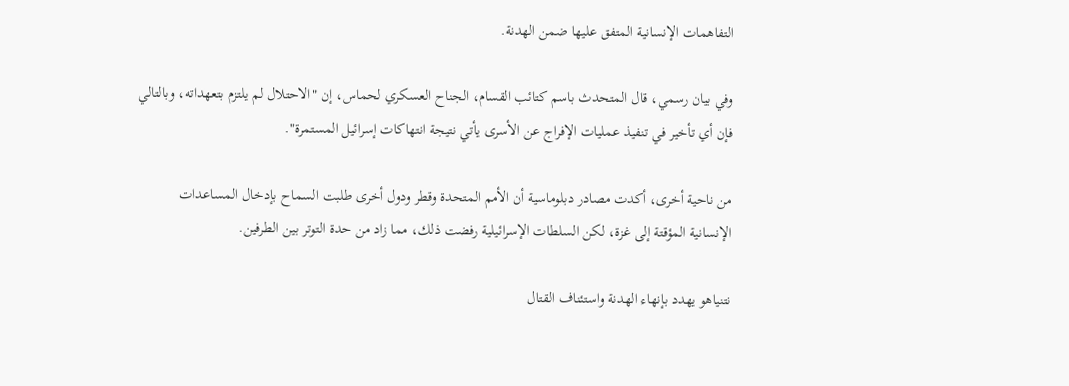التفاهمات الإنسانية المتفق عليها ضمن الهدنة.

وفي بيان رسمي، قال المتحدث باسم كتائب القسام، الجناح العسكري لحماس، إن "الاحتلال لم يلتزم بتعهداته، وبالتالي فإن أي تأخير في تنفيذ عمليات الإفراج عن الأسرى يأتي نتيجة انتهاكات إسرائيل المستمرة".

من ناحية أخرى، أكدت مصادر دبلوماسية أن الأمم المتحدة وقطر ودول أخرى طلبت السماح بإدخال المساعدات الإنسانية المؤقتة إلى غزة، لكن السلطات الإسرائيلية رفضت ذلك، مما زاد من حدة التوتر بين الطرفين.

نتنياهو يهدد بإنهاء الهدنة واستئناف القتال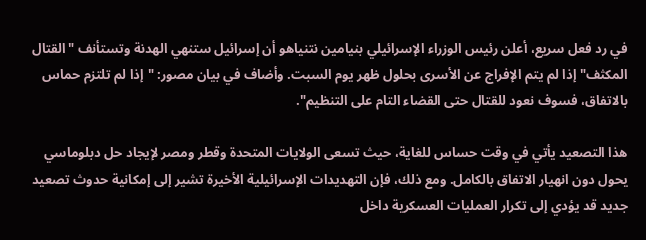في رد فعل سريع، أعلن رئيس الوزراء الإسرائيلي بنيامين نتنياهو أن إسرائيل ستنهي الهدنة وتستأنف "القتال المكثف" إذا لم يتم الإفراج عن الأسرى بحلول ظهر يوم السبت. وأضاف في بيان مصور: "إذا لم تلتزم حماس بالاتفاق، فسوف نعود للقتال حتى القضاء التام على التنظيم".

هذا التصعيد يأتي في وقت حساس للغاية، حيث تسعى الولايات المتحدة وقطر ومصر لإيجاد حل دبلوماسي يحول دون انهيار الاتفاق بالكامل. ومع ذلك، فإن التهديدات الإسرائيلية الأخيرة تشير إلى إمكانية حدوث تصعيد جديد قد يؤدي إلى تكرار العمليات العسكرية داخل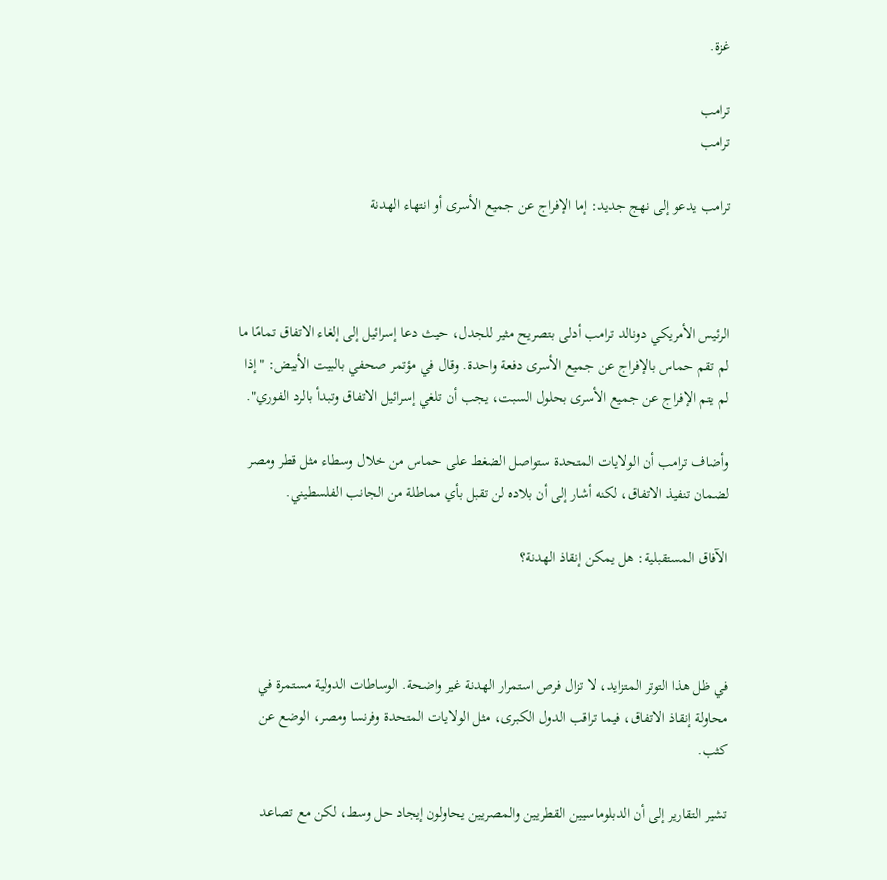غزة.

ترامب
ترامب

ترامب يدعو إلى نهج جديد: إما الإفراج عن جميع الأسرى أو انتهاء الهدنة



الرئيس الأمريكي دونالد ترامب أدلى بتصريح مثير للجدل، حيث دعا إسرائيل إلى إلغاء الاتفاق تمامًا ما لم تقم حماس بالإفراج عن جميع الأسرى دفعة واحدة. وقال في مؤتمر صحفي بالبيت الأبيض: "إذا لم يتم الإفراج عن جميع الأسرى بحلول السبت، يجب أن تلغي إسرائيل الاتفاق وتبدأ بالرد الفوري".

وأضاف ترامب أن الولايات المتحدة ستواصل الضغط على حماس من خلال وسطاء مثل قطر ومصر لضمان تنفيذ الاتفاق، لكنه أشار إلى أن بلاده لن تقبل بأي مماطلة من الجانب الفلسطيني.

الآفاق المستقبلية: هل يمكن إنقاذ الهدنة؟



في ظل هذا التوتر المتزايد، لا تزال فرص استمرار الهدنة غير واضحة. الوساطات الدولية مستمرة في محاولة إنقاذ الاتفاق، فيما تراقب الدول الكبرى، مثل الولايات المتحدة وفرنسا ومصر، الوضع عن كثب.

تشير التقارير إلى أن الدبلوماسيين القطريين والمصريين يحاولون إيجاد حل وسط، لكن مع تصاعد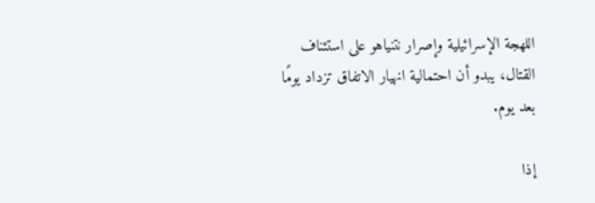اللهجة الإسرائيلية وإصرار نتنياهو على استئناف القتال، يبدو أن احتمالية انهيار الاتفاق تزداد يومًا بعد يوم.

إذا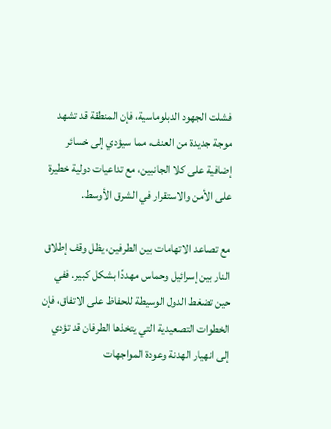فشلت الجهود الدبلوماسية، فإن المنطقة قد تشهد موجة جديدة من العنف، مما سيؤدي إلى خسائر إضافية على كلا الجانبين، مع تداعيات دولية خطيرة على الأمن والاستقرار في الشرق الأوسط.

مع تصاعد الاتهامات بين الطرفين، يظل وقف إطلاق النار بين إسرائيل وحماس مهددًا بشكل كبير. ففي حين تضغط الدول الوسيطة للحفاظ على الاتفاق، فإن الخطوات التصعيدية التي يتخذها الطرفان قد تؤدي إلى انهيار الهدنة وعودة المواجهات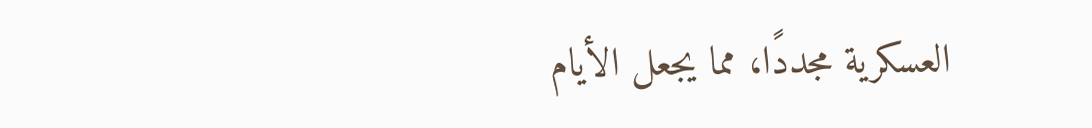العسكرية مجددًا، مما يجعل الأيام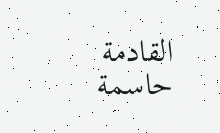القادمة حاسمة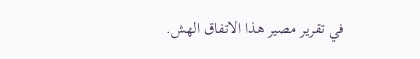في تقرير مصير هذا الاتفاق الهش.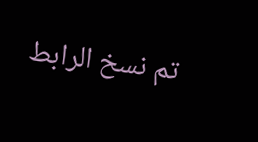تم نسخ الرابط